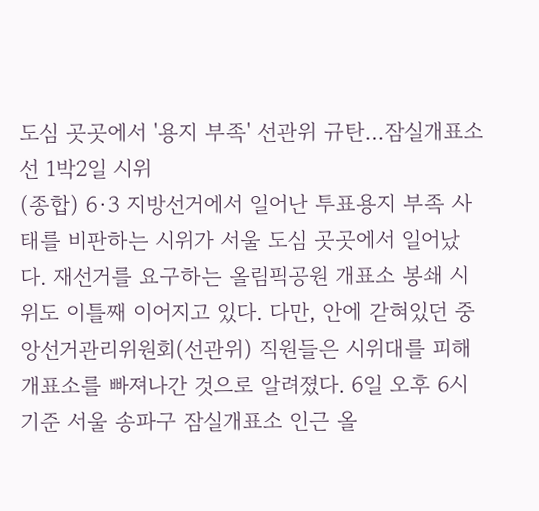도심 곳곳에서 '용지 부족' 선관위 규탄…잠실개표소선 1박2일 시위
(종합) 6·3 지방선거에서 일어난 투표용지 부족 사태를 비판하는 시위가 서울 도심 곳곳에서 일어났다. 재선거를 요구하는 올림픽공원 개표소 봉쇄 시위도 이틀째 이어지고 있다. 다만, 안에 갇혀있던 중앙선거관리위원회(선관위) 직원들은 시위대를 피해 개표소를 빠져나간 것으로 알려졌다. 6일 오후 6시 기준 서울 송파구 잠실개표소 인근 올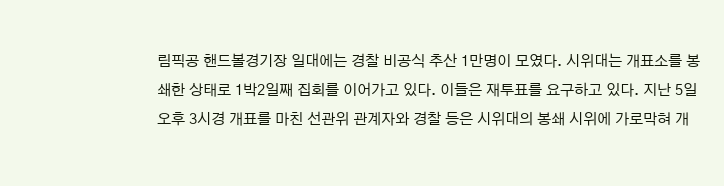림픽공 핸드볼경기장 일대에는 경찰 비공식 추산 1만명이 모였다. 시위대는 개표소를 봉쇄한 상태로 1박2일째 집회를 이어가고 있다. 이들은 재투표를 요구하고 있다. 지난 5일 오후 3시경 개표를 마친 선관위 관계자와 경찰 등은 시위대의 봉쇄 시위에 가로막혀 개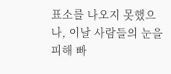표소를 나오지 못했으나, 이날 사람들의 눈을 피해 빠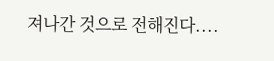져나간 것으로 전해진다....